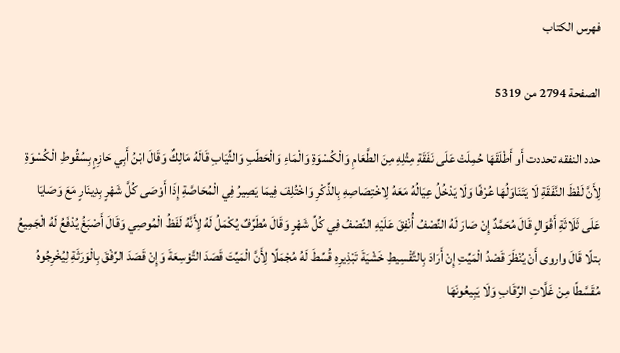فهرس الكتاب

الصفحة 2794 من 5319

حدد النفقه تحددت أَو أَطْلَقَهَا حُمِلَتْ عَلَى نَفَقَةِ مِثْلِهِ مِنَ الطَّعَامِ وَالْكُسْوَةِ وَالْمَاءِ وَالْحَطَبِ وَالثِّيَابِ قَالَهُ مَالِكٌ وَقَالَ ابْنُ أَبِي حَازِمٍ بِسُقُوطِ الْكُسْوَةِ لِأَنَّ لَفْظَ النَّفَقَةِ لَا يَتَنَاوَلُهَا عُرْفًا وَلَا يَدْخُلُ عِيَالُهُ مَعَهُ لِاخْتِصَاصِهِ بِالذِّكْرِ وَاخْتُلِفَ فِيمَا يَصِيرُ فِي الْمُحَاصَّةِ إِذَا أَوْصَى كُلَّ شَهْرٍ بِدِينَارٍ مَعَ وَصَايَا عَلَى ثَلَاثَةِ أَقْوَالٍ قَالَ مُحَمَّدٌ إِنْ صَارَ لَهُ النِّصْفُ أُنْفِقَ عَلَيْهِ النِّصْفُ فِي كُلِّ شَهْرٍ وَقَالَ مُطَرِّفٌ يُكْمَلُ لَهُ لِأَنَّهُ لَفَظُ الْمُوصِي وَقَالَ أَصْبَغُ يُدْفَعُ لَهُ الْجَمِيعُ بتلًا قَالَ واروى أَنْ يُنْظَرَ قَصْدُ الْمَيِّتِ إِنْ أَرَادَ بِالتَّقْسِيطِ خَشْيَةَ تَبْذِيرِهِ قُسِّطَ لَهُ مُجْمَلًا لِأَنَّ الْمَيِّتَ قَصَدَ التَّوْسِعَةَ وَإِنْ قَصَدَ الرِّفْقَ بِالْوَرَثَةِ لِيُخْرِجُوهُ مُقَسَّطًا مِنْ غَلَّاتِ الرِّقَابِ وَلَا يَبِيعُونَهَا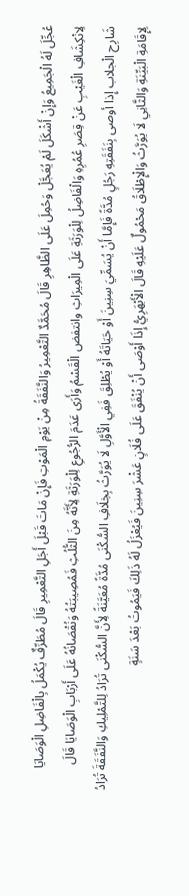عُجِّلَ لَهُ الْجَمِيعُ وَإِنْ أَشْكَلَ لَمْ يُعَجَّلْ وَحُمِلَ عَلَى الظَّاهِرِ قَالَ مُحَمَّدٌ التَّعْمِيرُ وَالنَّفَقَةُ مِنْ يَوْمِ الْمَوْتِ فَإِنْ مَاتَ قَبْلَ أَجَلِ التَّعْمِيرِ قَالَ مُطَرِّفٌ يُكْمَلُ بِالْفَاضِلِ الْوَصَايَا لِانْكِشَافِ الْغَيْبِ عَنْ قِصَرِ عُمُرِهِ وَالْفَاضِلُ لِلْوَرَثَةِ عَلَى الْمِيرَاثِ وانتفض الْقَسْمُ وَأَرَى عَدَمَ الرُّجُوعِ لِلْوَرَثَةِ لِأَنَّهُ مِنَ الثُّلُثِ فَمُصِيبَتُهُ وَنُقْصَانُهُ عَلَى أَرْبَابِ الْوَصَايَا قَالَ شَارِح الْجلاب إِذا أوصى بِنَفَقَتِهِ رَجُلٍ مُدَّةً فَإِمَّا أَنْ يُسَمِّيَ سِنِينَ أَوْ حَيَاتَهُ أَوْ يُطْلِقَ فَفِي الْأَوَّلِ لَا يُوَرَّثُ بِخِلَافِ السُّكْنَى مُدَّةً مُعَيَّنَةً لِأَنَّ السُّكْنَى تُرَادُ لِلتَّمْلِيكِ وَالنَّفَقَةَ تُرَادُ لِإِقَامَةِ الْبَيِّنَةِ وَالثَّانِي لَا يُوَرَّثُ وَالْإِطْلَاقُ مَحْمُولٌ عَلَيْهِ قَالَ الْأَبْهَرِيُّ إِذَا أَوْصَى أَنْ يُنْفَقَ عَلَى فُلَانٍ عَشْرَ سِنِينَ فَيُعْزَلُ لَهُ ذَلِكَ فَيَمُوتُ بَعْدَ سَنَةٍ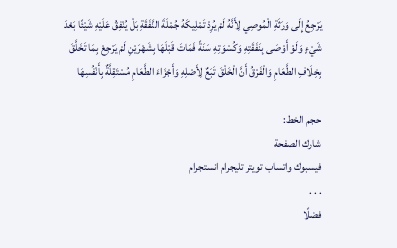يَرْجِعُ إِلَى وَرَثَةِ الْمُوصِي لِأَنَّهُ لَمْ يُرِدْ تَمْلِيكَهُ جُمْلَةَ النَّفَقَةِ بَلْ يُنْفِقُ عَلَيْهِ شَيْئًا بَعْدَ شَيْءٍ وَلَوْ أَوْصَى بِنَفَقَتِهِ وَكُسْوَتِهِ سَنَةً فَمَاتَ قَبْلَهَا بِشَهْرَيْنِ لَمْ يَرْجِعْ بِمَا تَخَلَّقَ بِخِلَافِ الطَّعَامِ وَالْفَرْقُ أَنَّ الْخَلْقَ تَبَعٌ لِأَصْلِهِ وَأَجْزَاءَ الطَّعَامِ مُسْتَقِلَّةٌ بِأَنْفُسِهَا

حجم الخط:
شارك الصفحة
فيسبوك واتساب تويتر تليجرام انستجرام
. . .
فضلًا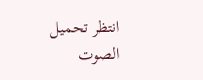انتظر تحميل الصوت